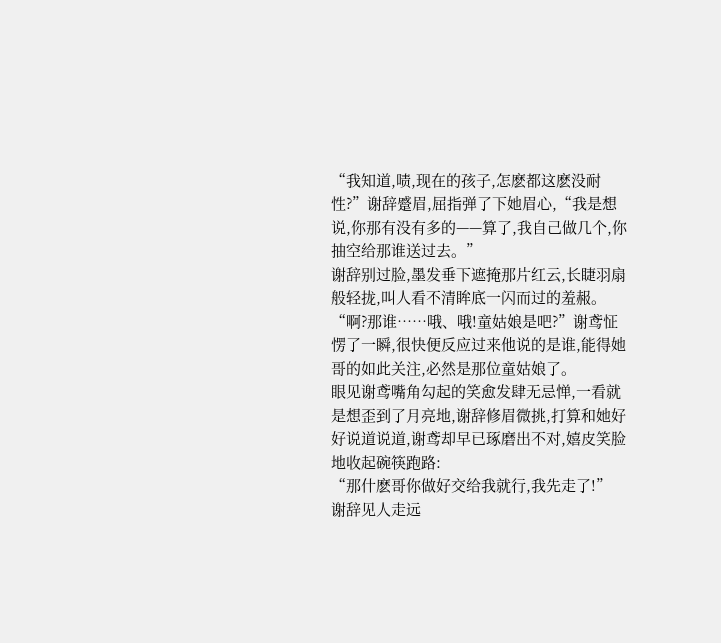“我知道,啧,现在的孩子,怎麽都这麽没耐性?”谢辞蹙眉,屈指弹了下她眉心,“我是想说,你那有没有多的——算了,我自己做几个,你抽空给那谁送过去。”
谢辞别过脸,墨发垂下遮掩那片红云,长睫羽扇般轻拢,叫人看不清眸底一闪而过的羞赧。
“啊?那谁……哦、哦!童姑娘是吧?”谢鸢怔愣了一瞬,很快便反应过来他说的是谁,能得她哥的如此关注,必然是那位童姑娘了。
眼见谢鸢嘴角勾起的笑愈发肆无忌惮,一看就是想歪到了月亮地,谢辞修眉微挑,打算和她好好说道说道,谢鸢却早已琢磨出不对,嬉皮笑脸地收起碗筷跑路:
“那什麽哥你做好交给我就行,我先走了!”
谢辞见人走远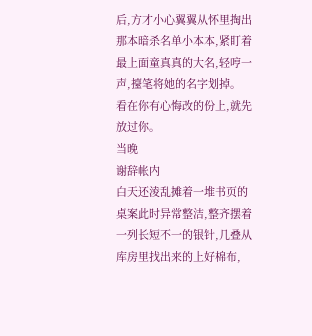后,方才小心翼翼从怀里掏出那本暗杀名单小本本,紧盯着最上面童真真的大名,轻哼一声,擡笔将她的名字划掉。
看在你有心悔改的份上,就先放过你。
当晚
谢辞帐内
白天还淩乱摊着一堆书页的桌案此时异常整洁,整齐摆着一列长短不一的银针,几叠从库房里找出来的上好棉布,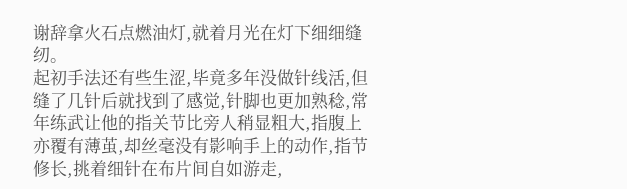谢辞拿火石点燃油灯,就着月光在灯下细细缝纫。
起初手法还有些生涩,毕竟多年没做针线活,但缝了几针后就找到了感觉,针脚也更加熟稔,常年练武让他的指关节比旁人稍显粗大,指腹上亦覆有薄茧,却丝毫没有影响手上的动作,指节修长,挑着细针在布片间自如游走,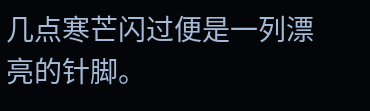几点寒芒闪过便是一列漂亮的针脚。